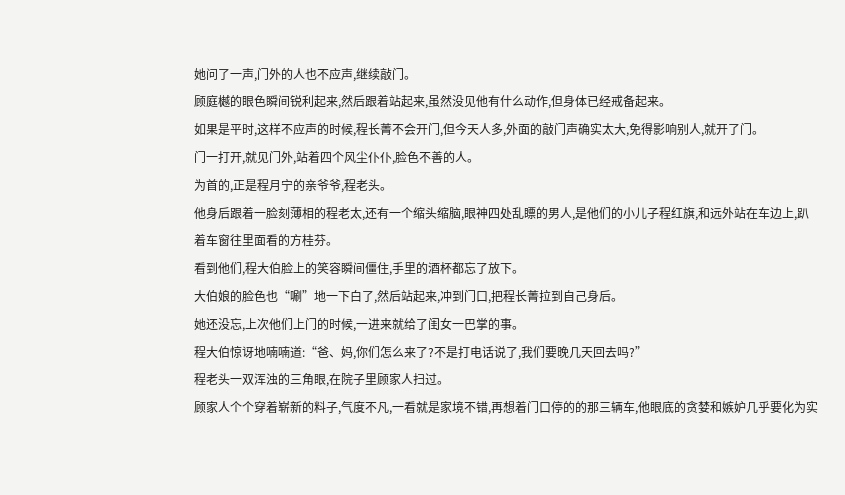她问了一声,门外的人也不应声,继续敲门。
顾庭樾的眼色瞬间锐利起来,然后跟着站起来,虽然没见他有什么动作,但身体已经戒备起来。
如果是平时,这样不应声的时候,程长菁不会开门,但今天人多,外面的敲门声确实太大,免得影响别人,就开了门。
门一打开,就见门外,站着四个风尘仆仆,脸色不善的人。
为首的,正是程月宁的亲爷爷,程老头。
他身后跟着一脸刻薄相的程老太,还有一个缩头缩脑,眼神四处乱瞟的男人,是他们的小儿子程红旗,和远外站在车边上,趴着车窗往里面看的方桂芬。
看到他们,程大伯脸上的笑容瞬间僵住,手里的酒杯都忘了放下。
大伯娘的脸色也“唰”地一下白了,然后站起来,冲到门口,把程长菁拉到自己身后。
她还没忘,上次他们上门的时候,一进来就给了闺女一巴掌的事。
程大伯惊讶地喃喃道:“爸、妈,你们怎么来了?不是打电话说了,我们要晚几天回去吗?”
程老头一双浑浊的三角眼,在院子里顾家人扫过。
顾家人个个穿着崭新的料子,气度不凡,一看就是家境不错,再想着门口停的的那三辆车,他眼底的贪婪和嫉妒几乎要化为实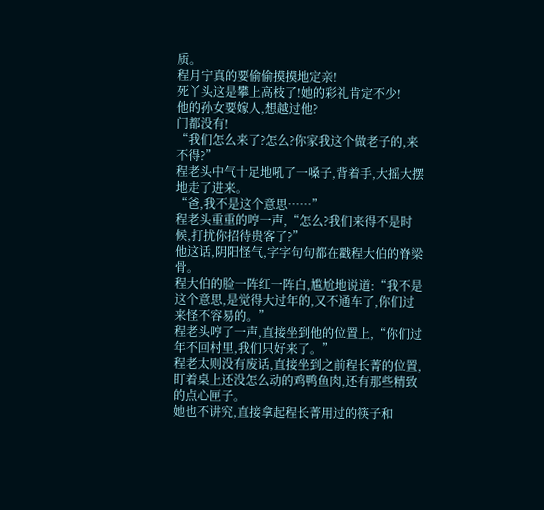质。
程月宁真的要偷偷摸摸地定亲!
死丫头这是攀上高枝了!她的彩礼肯定不少!
他的孙女要嫁人,想越过他?
门都没有!
“我们怎么来了?怎么?你家我这个做老子的,来不得?”
程老头中气十足地吼了一嗓子,背着手,大摇大摆地走了进来。
“爸,我不是这个意思……”
程老头重重的哼一声,“怎么?我们来得不是时候,打扰你招待贵客了?”
他这话,阴阳怪气,字字句句都在戳程大伯的脊梁骨。
程大伯的脸一阵红一阵白,尴尬地说道:“我不是这个意思,是觉得大过年的,又不通车了,你们过来怪不容易的。”
程老头哼了一声,直接坐到他的位置上,“你们过年不回村里,我们只好来了。”
程老太则没有废话,直接坐到之前程长菁的位置,盯着桌上还没怎么动的鸡鸭鱼肉,还有那些精致的点心匣子。
她也不讲究,直接拿起程长菁用过的筷子和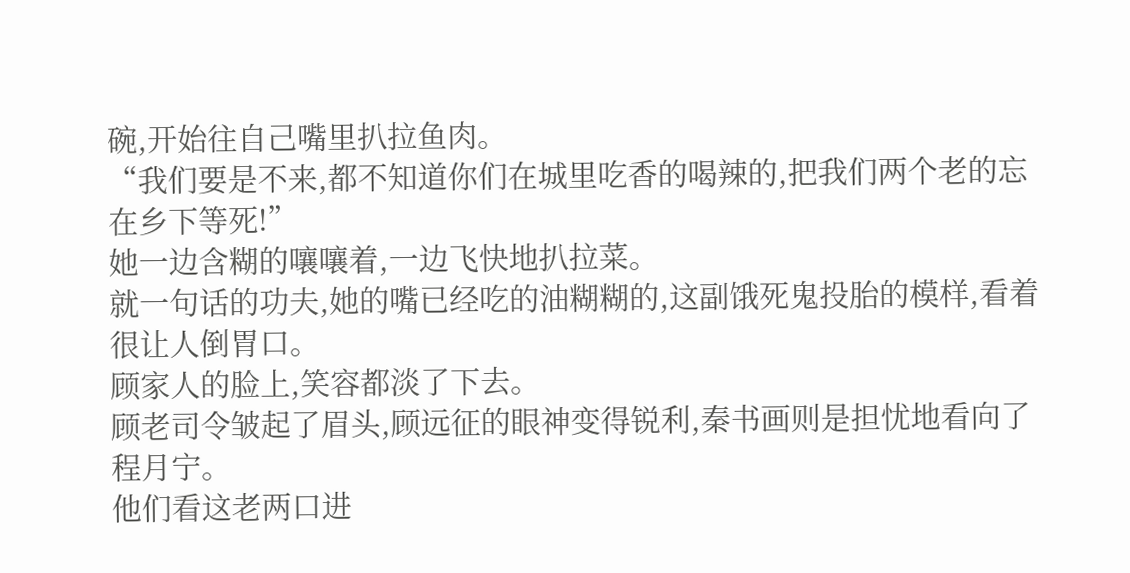碗,开始往自己嘴里扒拉鱼肉。
“我们要是不来,都不知道你们在城里吃香的喝辣的,把我们两个老的忘在乡下等死!”
她一边含糊的嚷嚷着,一边飞快地扒拉菜。
就一句话的功夫,她的嘴已经吃的油糊糊的,这副饿死鬼投胎的模样,看着很让人倒胃口。
顾家人的脸上,笑容都淡了下去。
顾老司令皱起了眉头,顾远征的眼神变得锐利,秦书画则是担忧地看向了程月宁。
他们看这老两口进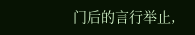门后的言行举止,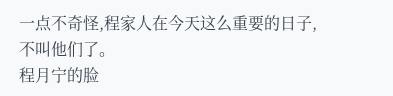一点不奇怪,程家人在今天这么重要的日子,不叫他们了。
程月宁的脸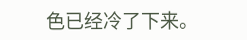色已经冷了下来。